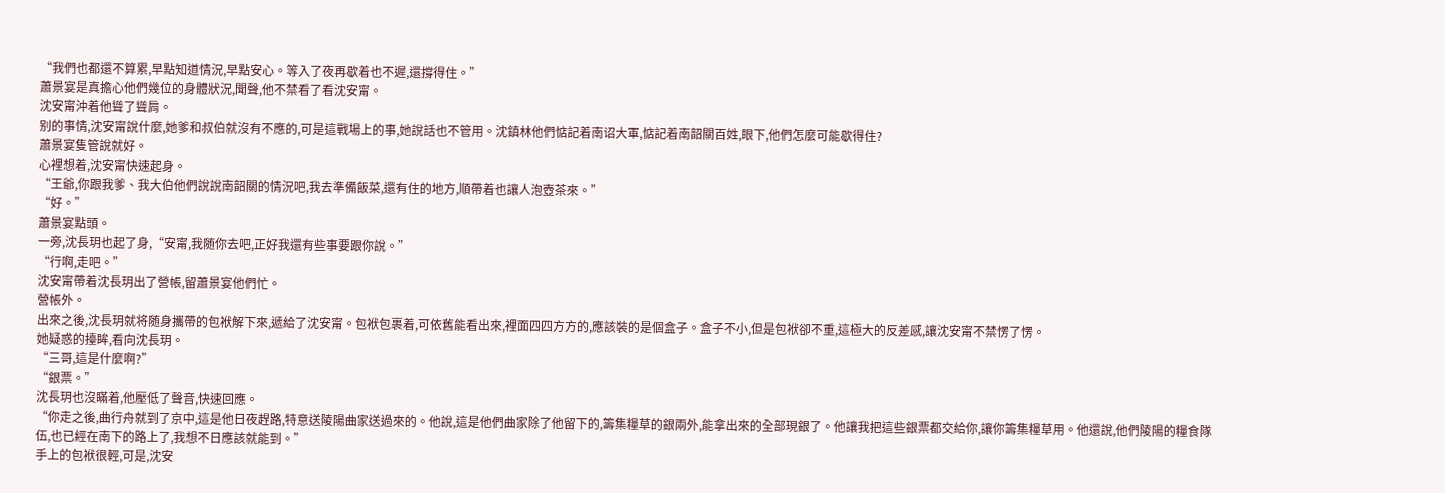“我們也都還不算累,早點知道情況,早點安心。等入了夜再歇着也不遲,還撐得住。”
蕭景宴是真擔心他們幾位的身體狀況,聞聲,他不禁看了看沈安甯。
沈安甯沖着他聳了聳肩。
别的事情,沈安甯說什麼,她爹和叔伯就沒有不應的,可是這戰場上的事,她說話也不管用。沈鎮林他們惦記着南诏大軍,惦記着南韶關百姓,眼下,他們怎麼可能歇得住?
蕭景宴隻管說就好。
心裡想着,沈安甯快速起身。
“王爺,你跟我爹、我大伯他們說說南韶關的情況吧,我去準備飯菜,還有住的地方,順帶着也讓人泡壺茶來。”
“好。”
蕭景宴點頭。
一旁,沈長玥也起了身,“安甯,我随你去吧,正好我還有些事要跟你說。”
“行啊,走吧。”
沈安甯帶着沈長玥出了營帳,留蕭景宴他們忙。
營帳外。
出來之後,沈長玥就将随身攜帶的包袱解下來,遞給了沈安甯。包袱包裹着,可依舊能看出來,裡面四四方方的,應該裝的是個盒子。盒子不小,但是包袱卻不重,這極大的反差感,讓沈安甯不禁愣了愣。
她疑惑的擡眸,看向沈長玥。
“三哥,這是什麼啊?”
“銀票。”
沈長玥也沒瞞着,他壓低了聲音,快速回應。
“你走之後,曲行舟就到了京中,這是他日夜趕路,特意送陵陽曲家送過來的。他說,這是他們曲家除了他留下的,籌集糧草的銀兩外,能拿出來的全部現銀了。他讓我把這些銀票都交給你,讓你籌集糧草用。他還說,他們陵陽的糧食隊伍,也已經在南下的路上了,我想不日應該就能到。”
手上的包袱很輕,可是,沈安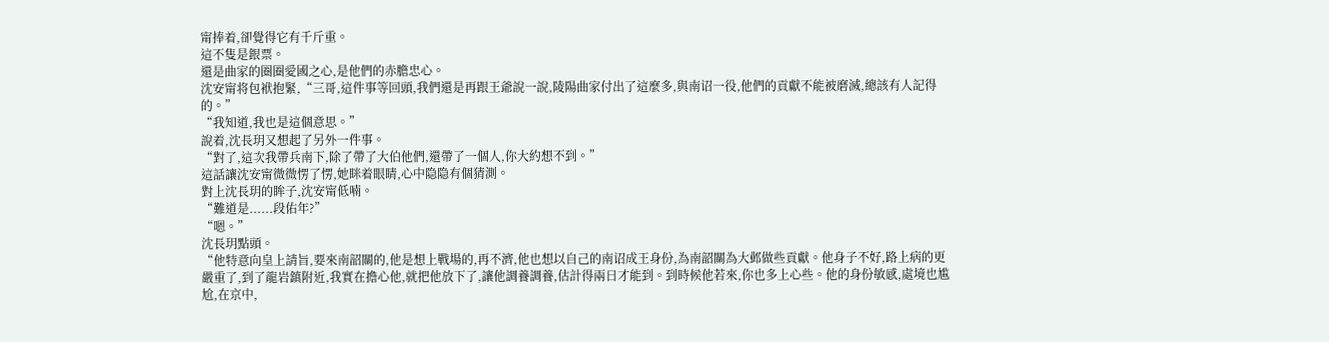甯捧着,卻覺得它有千斤重。
這不隻是銀票。
還是曲家的圈圈愛國之心,是他們的赤膽忠心。
沈安甯将包袱抱緊,“三哥,這件事等回頭,我們還是再跟王爺說一說,陵陽曲家付出了這麼多,與南诏一役,他們的貢獻不能被磨滅,總該有人記得的。”
“我知道,我也是這個意思。”
說着,沈長玥又想起了另外一件事。
“對了,這次我帶兵南下,除了帶了大伯他們,還帶了一個人,你大約想不到。”
這話讓沈安甯微微愣了愣,她眯着眼睛,心中隐隐有個猜測。
對上沈長玥的眸子,沈安甯低喃。
“難道是......段佑年?”
“嗯。”
沈長玥點頭。
“他特意向皇上請旨,要來南韶關的,他是想上戰場的,再不濟,他也想以自己的南诏成王身份,為南韶關為大邺做些貢獻。他身子不好,路上病的更嚴重了,到了龍岩鎮附近,我實在擔心他,就把他放下了,讓他調養調養,估計得兩日才能到。到時候他若來,你也多上心些。他的身份敏感,處境也尴尬,在京中,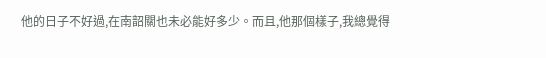他的日子不好過,在南韶關也未必能好多少。而且,他那個樣子,我總覺得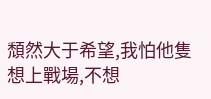頹然大于希望,我怕他隻想上戰場,不想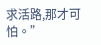求活路,那才可怕。”